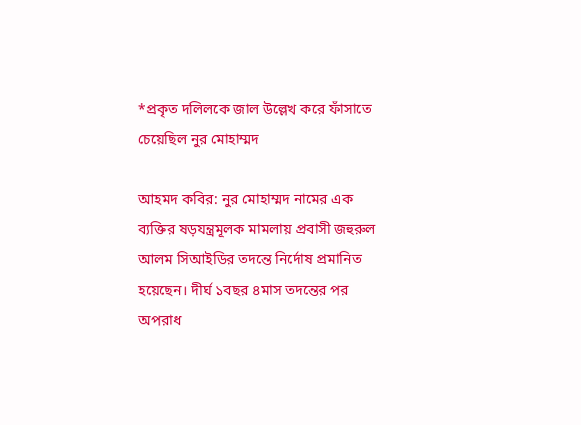*প্রকৃত দলিলকে জাল উল্লেখ করে ফাঁসাতে চেয়েছিল নুর মোহাম্মদ

আহমদ কবির: নুর মোহাম্মদ নামের এক ব্যক্তির ষড়যন্ত্রমূলক মামলায় প্রবাসী জহুরুল আলম সিআইডির তদন্তে নির্দোষ প্রমানিত হয়েছেন। দীর্ঘ ১বছর ৪মাস তদন্তের পর অপরাধ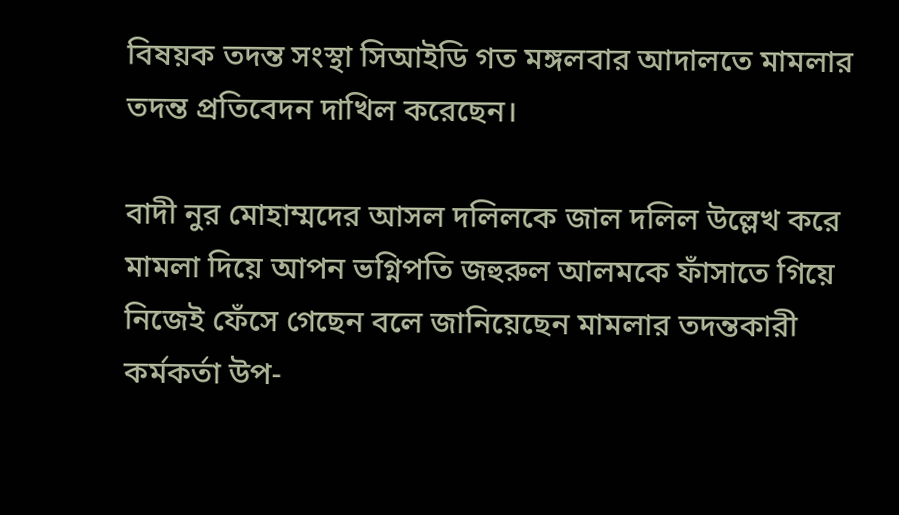বিষয়ক তদন্ত সংস্থা সিআইডি গত মঙ্গলবার আদালতে মামলার তদন্ত প্রতিবেদন দাখিল করেছেন।

বাদী নুর মোহাম্মদের আসল দলিলকে জাল দলিল উল্লেখ করে মামলা দিয়ে আপন ভগ্নিপতি জহুরুল আলমকে ফাঁসাতে গিয়ে নিজেই ফেঁসে গেছেন বলে জানিয়েছেন মামলার তদন্তকারী কর্মকর্তা উপ-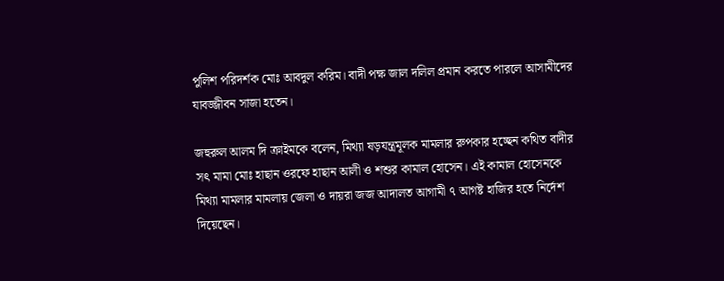পুলিশ পরিদর্শক মোঃ আবদুল করিম। বাদী পক্ষ জাল দলিল প্রমান করতে পারলে আসামীদের যাবজ্জীবন সাজা হতেন।

জহুরুল আলম দি ক্রাইমকে বলেন, মিথ্যা ষড়যন্ত্রমূলক মামলার রুপকার হচ্ছেন কথিত বাদীর সৎ মামা মোঃ হাছান ওরফে হাছান আলী ও শশুর কামাল হোসেন। এই কামাল হোসেনকে মিথ্যা মামলার মামলায় জেলা ও দায়রা জজ আদালত আগামী ৭ আগষ্ট হাজির হতে নির্দেশ দিয়েছেন।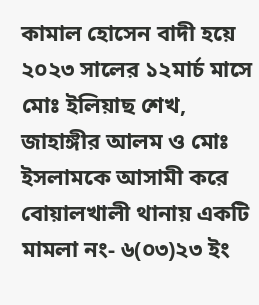কামাল হোসেন বাদী হয়ে ২০২৩ সালের ১২মার্চ মাসে মোঃ ইলিয়াছ শেখ, জাহাঙ্গীর আলম ও মোঃ ইসলামকে আসামী করে বোয়ালখালী থানায় একটি মামলা নং- ৬(০৩)২৩ ইং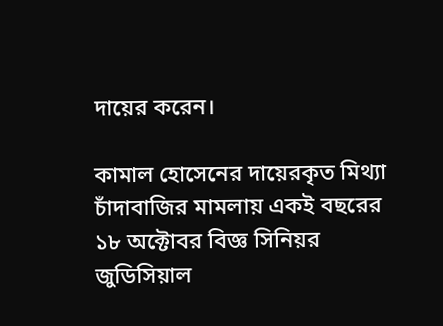দায়ের করেন।

কামাল হোসেনের দায়েরকৃত মিথ্যা চাঁদাবাজির মামলায় একই বছরের ১৮ অক্টোবর বিজ্ঞ সিনিয়র জুডিসিয়াল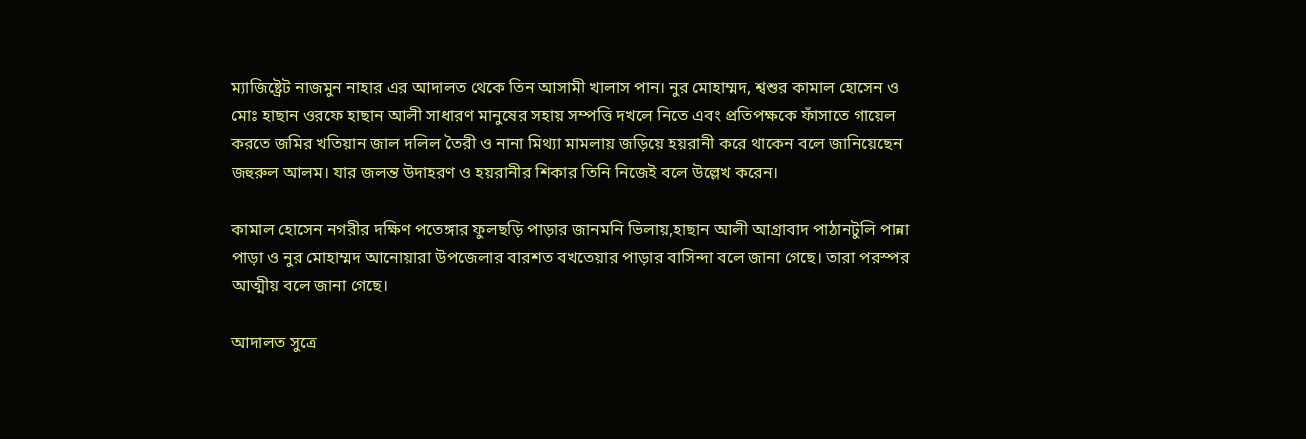ম্যাজিষ্ট্রেট নাজমুন নাহার এর আদালত থেকে তিন আসামী খালাস পান। নুর মোহাম্মদ, শ্বশুর কামাল হোসেন ও মোঃ হাছান ওরফে হাছান আলী সাধারণ মানুষের সহায় সম্পত্তি দখলে নিতে এবং প্রতিপক্ষকে ফাঁসাতে গায়েল করতে জমির খতিয়ান জাল দলিল তৈরী ও নানা মিথ্যা মামলায় জড়িয়ে হয়রানী করে থাকেন বলে জানিয়েছেন জহুরুল আলম। যার জলন্ত উদাহরণ ও হয়রানীর শিকার তিনি নিজেই বলে উল্লেখ করেন।

কামাল হোসেন নগরীর দক্ষিণ পতেঙ্গার ফুলছড়ি পাড়ার জানমনি ভিলায়,হাছান আলী আগ্রাবাদ পাঠানটুলি পান্না পাড়া ও নুর মোহাম্মদ আনোয়ারা উপজেলার বারশত বখতেয়ার পাড়ার বাসিন্দা বলে জানা গেছে। তারা পরস্পর আত্মীয় বলে জানা গেছে।

আদালত সুত্রে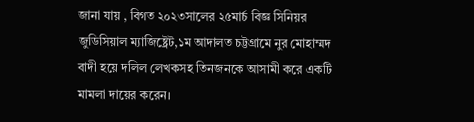জানা যায় , বিগত ২০২৩সালের ২৫মার্চ বিজ্ঞ সিনিয়র জুডিসিয়াল ম্যাজিষ্ট্রেট,১ম আদালত চট্টগ্রামে নুর মোহাম্মদ বাদী হয়ে দলিল লেখকসহ তিনজনকে আসামী করে একটি মামলা দায়ের করেন।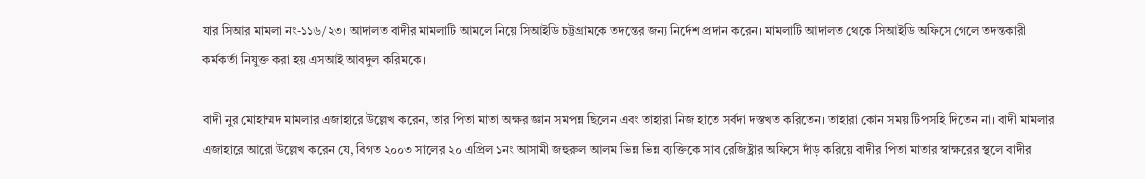যার সিআর মামলা নং-১১৬/২৩। আদালত বাদীর মামলাটি আমলে নিয়ে সিআইডি চট্টগ্রামকে তদন্তের জন্য নির্দেশ প্রদান করেন। মামলাটি আদালত থেকে সিআইডি অফিসে গেলে তদন্তকারী কর্মকর্তা নিযুক্ত করা হয় এসআই আবদুল করিমকে।

বাদী নুর মোহাম্মদ মামলার এজাহারে উল্লেখ করেন, তার পিতা মাতা অক্ষর জ্ঞান সমপন্ন ছিলেন এবং তাহারা নিজ হাতে সর্বদা দস্তখত করিতেন। তাহারা কোন সময় টিপসহি দিতেন না। বাদী মামলার এজাহারে আরো উল্লেখ করেন যে, বিগত ২০০৩ সালের ২০ এপ্রিল ১নং আসামী জহুরুল আলম ভিন্ন ভিন্ন ব্যক্তিকে সাব রেজিষ্ট্রার অফিসে দাঁড় করিয়ে বাদীর পিতা মাতার স্বাক্ষরের স্থলে বাদীর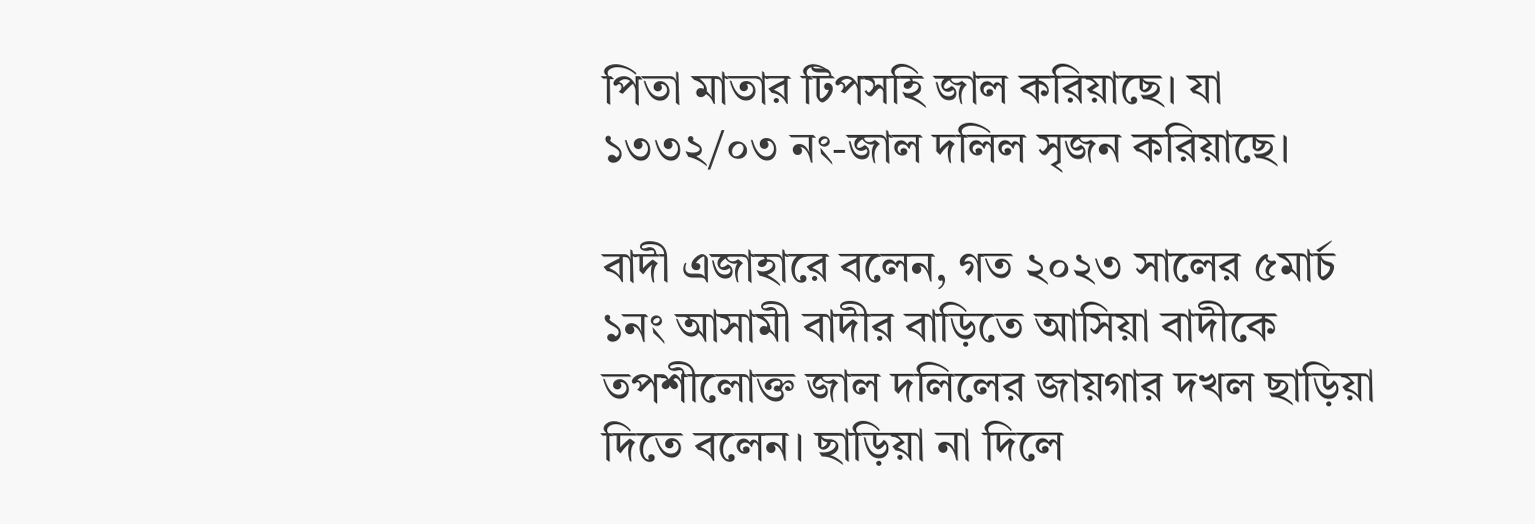পিতা মাতার টিপসহি জাল করিয়াছে। যা ১৩৩২/০৩ নং-জাল দলিল সৃজন করিয়াছে।

বাদী এজাহারে বলেন, গত ২০২৩ সালের ৫মার্চ ১নং আসামী বাদীর বাড়িতে আসিয়া বাদীকে তপশীলোক্ত জাল দলিলের জায়গার দখল ছাড়িয়া দিতে বলেন। ছাড়িয়া না দিলে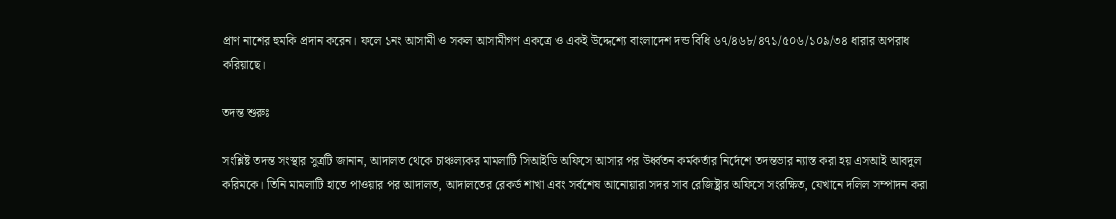প্রাণ নাশের হুমকি প্রদান করেন। ফলে ১নং আসামী ও সকল আসামীগণ একত্রে ও একই উদ্দেশ্যে বাংলাদেশ দন্ড বিধি ৬৭/৪৬৮/৪৭১/৫০৬/১০৯/৩৪ ধারার অপরাধ করিয়াছে।

তদন্ত শুরুঃ

সংশ্লিষ্ট তদন্ত সংস্থার সুত্রটি জানান, আদালত থেকে চাঞ্চল্যকর মামলাটি সিআইডি অফিসে আসার পর উর্ধ্বতন কর্মকর্তার নির্দেশে তদন্তভার ন্যাস্ত করা হয় এসআই আবদুল করিমকে। তিনি মামলাটি হাতে পাওয়ার পর আদালত, আদালতের রেকর্ড শাখা এবং সর্বশেষ আনোয়ারা সদর সাব রেজিষ্ট্রার অফিসে সংরক্ষিত, যেখানে দলিল সম্পাদন করা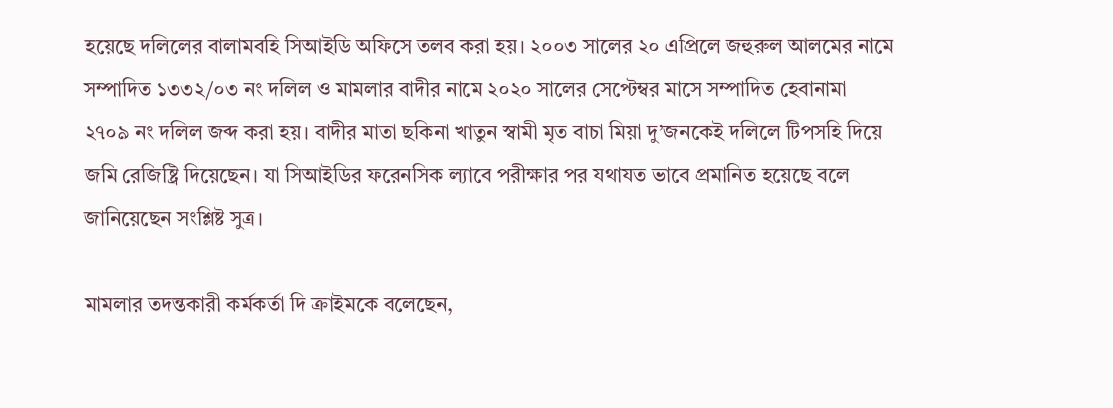হয়েছে দলিলের বালামবহি সিআইডি অফিসে তলব করা হয়। ২০০৩ সালের ২০ এপ্রিলে জহুরুল আলমের নামে সম্পাদিত ১৩৩২/০৩ নং দলিল ও মামলার বাদীর নামে ২০২০ সালের সেপ্টেম্বর মাসে সম্পাদিত হেবানামা ২৭০৯ নং দলিল জব্দ করা হয়। বাদীর মাতা ছকিনা খাতুন স্বামী মৃত বাচা মিয়া দু’জনকেই দলিলে টিপসহি দিয়ে জমি রেজিষ্ট্রি দিয়েছেন। যা সিআইডির ফরেনসিক ল্যাবে পরীক্ষার পর যথাযত ভাবে প্রমানিত হয়েছে বলে জানিয়েছেন সংশ্লিষ্ট সুত্র।

মামলার তদন্তকারী কর্মকর্তা দি ক্রাইমকে বলেছেন,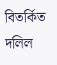বিতর্কিত দলিল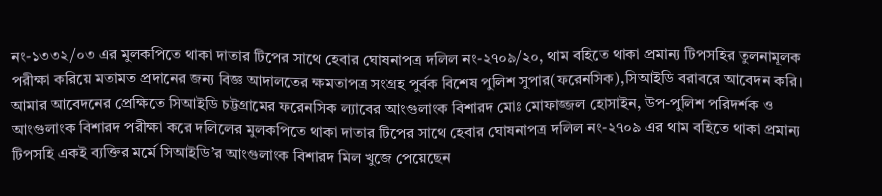নং-১৩৩২/০৩ এর মুলকপিতে থাকা দাতার টিপের সাথে হেবার ঘোষনাপত্র দলিল নং-২৭০৯/২০, থাম বহিতে থাকা প্রমান্য টিপসহির তুলনামূলক পরীক্ষা করিয়ে মতামত প্রদানের জন্য বিজ্ঞ আদালতের ক্ষমতাপত্র সংগ্রহ পুর্বক বিশেষ পুলিশ সুপার(ফরেনসিক),সিআইডি বরাবরে আবেদন করি। আমার আবেদনের প্রেক্ষিতে সিআইডি চট্টগ্রামের ফরেনসিক ল্যাবের আংগুলাংক বিশারদ মোঃ মোফাজ্জল হোসাইন, উপ-পুলিশ পরিদর্শক ও আংগুলাংক বিশারদ পরীক্ষা করে দলিলের মুলকপিতে থাকা দাতার টিপের সাথে হেবার ঘোষনাপত্র দলিল নং-২৭০৯ এর থাম বহিতে থাকা প্রমান্য টিপসহি একই ব্যক্তির মর্মে সিআইডি’র আংগুলাংক বিশারদ মিল খুজে পেয়েছেন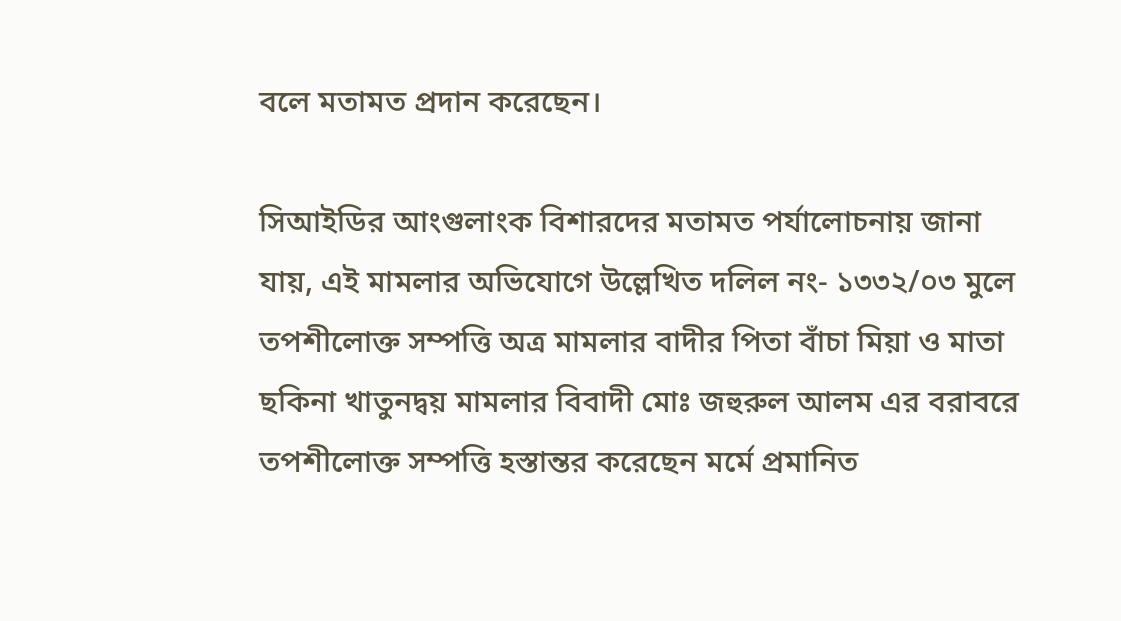বলে মতামত প্রদান করেছেন।

সিআইডির আংগুলাংক বিশারদের মতামত পর্যালোচনায় জানা যায়, এই মামলার অভিযোগে উল্লেখিত দলিল নং- ১৩৩২/০৩ মুলে তপশীলোক্ত সম্পত্তি অত্র মামলার বাদীর পিতা বাঁচা মিয়া ও মাতা ছকিনা খাতুনদ্বয় মামলার বিবাদী মোঃ জহুরুল আলম এর বরাবরে তপশীলোক্ত সম্পত্তি হস্তান্তর করেছেন মর্মে প্রমানিত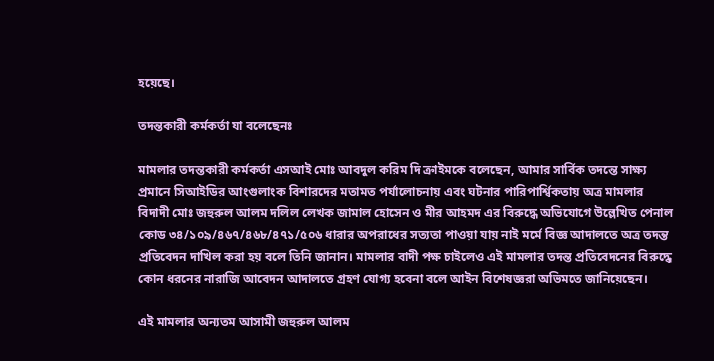হয়েছে।

তদন্তকারী কর্মকর্তা যা বলেছেনঃ

মামলার তদন্তকারী কর্মকর্তা এসআই মোঃ আবদুল করিম দি ক্রাইমকে বলেছেন, আমার সার্বিক তদন্তে সাক্ষ্য প্রমানে সিআইডির আংগুলাংক বিশারদের মতামত পর্যালোচনায় এবং ঘটনার পারিপার্শ্বিকতায় অত্র মামলার বিদাদী মোঃ জহুরুল আলম দলিল লেখক জামাল হোসেন ও মীর আহমদ এর বিরুদ্ধে অভিযোগে উল্লেখিত পেনাল কোড ৩৪/১০৯/৪৬৭/৪৬৮/৪৭১/৫০৬ ধারার অপরাধের সত্যতা পাওয়া যায় নাই মর্মে বিজ্ঞ আদালতে অত্র তদন্ত প্রতিবেদন দাখিল করা হয় বলে তিনি জানান। মামলার বাদী পক্ষ চাইলেও এই মামলার তদন্ত প্রতিবেদনের বিরুদ্ধে কোন ধরনের নারাজি আবেদন আদালতে গ্রহণ যোগ্য হবেনা বলে আইন বিশেষজ্ঞরা অভিমতে জানিয়েছেন।

এই মামলার অন্যতম আসামী জহুরুল আলম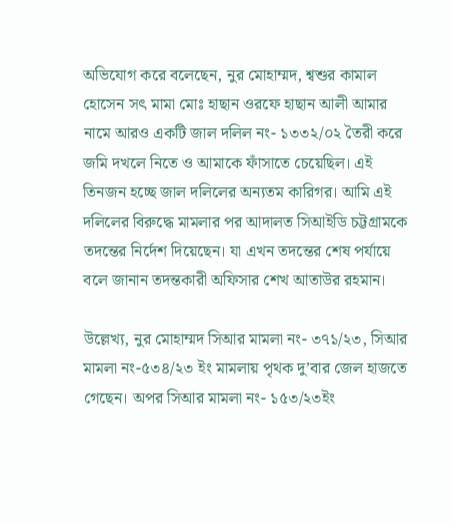অভিযোগ করে বলেছেন, নুর মোহাম্মদ, শ্বশুর কামাল হোসেন সৎ মামা মোঃ হাছান ওরফে হাছান আলী আমার নামে আরও একটি জাল দলিল নং- ১৩৩২/০২ তৈরী করে জমি দখলে নিতে ও আমাকে ফাঁসাতে চেয়েছিল। এই তিনজন হচ্ছে জাল দলিলের অন্যতম কারিগর। আমি এই দলিলের বিরুদ্ধে মামলার পর আদালত সিআইডি চট্টগ্রামকে তদন্তের নির্দেশ দিয়েছেন। যা এখন তদন্তের শেষ পর্যায়ে বলে জানান তদন্তকারী অফিসার শেখ আতাউর রহমান।

উল্লেখ্য, নুর মোহাম্মদ সিআর মামলা নং- ৩৭১/২৩, সিআর মামলা নং-৫৩৪/২৩ ইং মামলায় পৃথক দু’বার জেল হাজতে গেছেন। অপর সিআর মামলা নং- ১৫৩/২৩ইং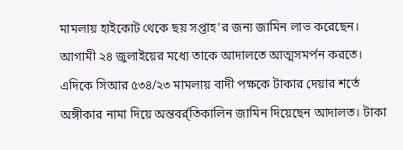মামলায় হাইকোট থেকে ছয় সপ্তাহ’র জন্য জামিন লাভ করেছেন। আগামী ২৪ জুলাইয়ের মধ্যে তাকে আদালতে আত্মসমর্পন করতে। এদিকে সিআর ৫৩৪/২৩ মামলায় বাদী পক্ষকে টাকার দেয়ার শর্তে অঙ্গীকার নামা দিয়ে অন্তবর্র্তিকালিন জামিন দিয়েছেন আদালত। টাকা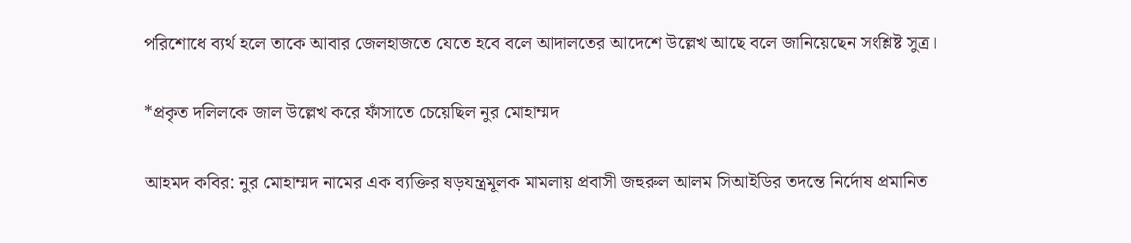পরিশোধে ব্যর্থ হলে তাকে আবার জেলহাজতে যেতে হবে বলে আদালতের আদেশে উল্লেখ আছে বলে জানিয়েছেন সংশ্লিষ্ট সুত্র।

*প্রকৃত দলিলকে জাল উল্লেখ করে ফাঁসাতে চেয়েছিল নুর মোহাম্মদ

আহমদ কবির: নুর মোহাম্মদ নামের এক ব্যক্তির ষড়যন্ত্রমূলক মামলায় প্রবাসী জহুরুল আলম সিআইডির তদন্তে নির্দোষ প্রমানিত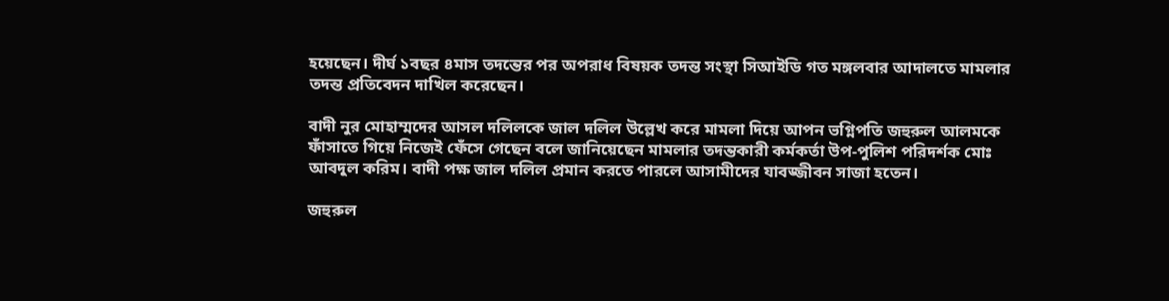হয়েছেন। দীর্ঘ ১বছর ৪মাস তদন্তের পর অপরাধ বিষয়ক তদন্ত সংস্থা সিআইডি গত মঙ্গলবার আদালতে মামলার তদন্ত প্রতিবেদন দাখিল করেছেন।

বাদী নুর মোহাম্মদের আসল দলিলকে জাল দলিল উল্লেখ করে মামলা দিয়ে আপন ভগ্নিপতি জহুরুল আলমকে ফাঁসাতে গিয়ে নিজেই ফেঁসে গেছেন বলে জানিয়েছেন মামলার তদন্তকারী কর্মকর্তা উপ-পুলিশ পরিদর্শক মোঃ আবদুল করিম। বাদী পক্ষ জাল দলিল প্রমান করতে পারলে আসামীদের যাবজ্জীবন সাজা হতেন।

জহুরুল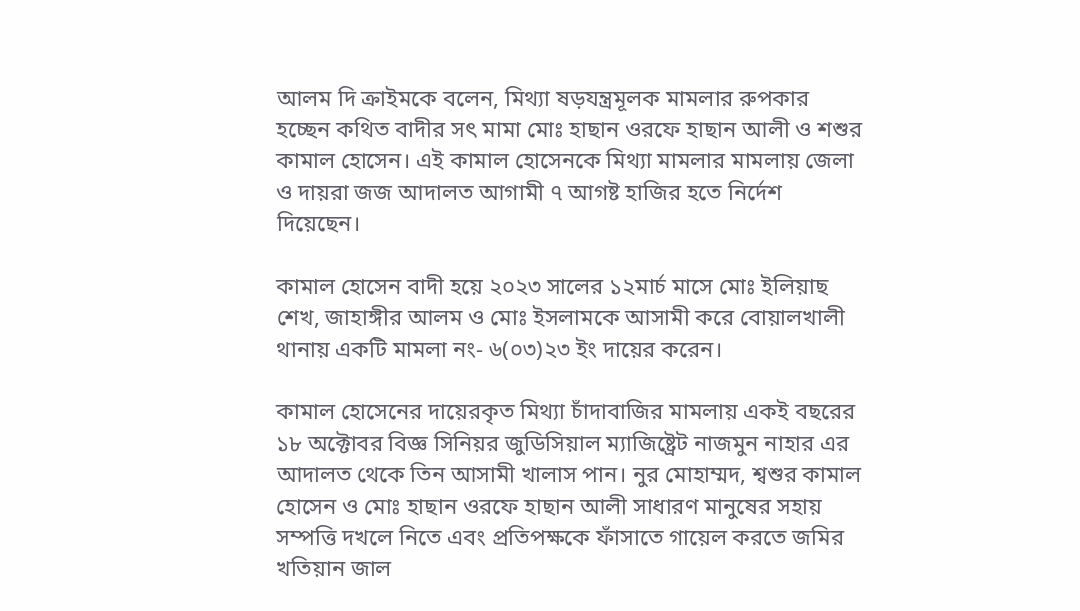আলম দি ক্রাইমকে বলেন, মিথ্যা ষড়যন্ত্রমূলক মামলার রুপকার হচ্ছেন কথিত বাদীর সৎ মামা মোঃ হাছান ওরফে হাছান আলী ও শশুর কামাল হোসেন। এই কামাল হোসেনকে মিথ্যা মামলার মামলায় জেলা ও দায়রা জজ আদালত আগামী ৭ আগষ্ট হাজির হতে নির্দেশ দিয়েছেন।

কামাল হোসেন বাদী হয়ে ২০২৩ সালের ১২মার্চ মাসে মোঃ ইলিয়াছ শেখ, জাহাঙ্গীর আলম ও মোঃ ইসলামকে আসামী করে বোয়ালখালী থানায় একটি মামলা নং- ৬(০৩)২৩ ইং দায়ের করেন।

কামাল হোসেনের দায়েরকৃত মিথ্যা চাঁদাবাজির মামলায় একই বছরের ১৮ অক্টোবর বিজ্ঞ সিনিয়র জুডিসিয়াল ম্যাজিষ্ট্রেট নাজমুন নাহার এর আদালত থেকে তিন আসামী খালাস পান। নুর মোহাম্মদ, শ্বশুর কামাল হোসেন ও মোঃ হাছান ওরফে হাছান আলী সাধারণ মানুষের সহায় সম্পত্তি দখলে নিতে এবং প্রতিপক্ষকে ফাঁসাতে গায়েল করতে জমির খতিয়ান জাল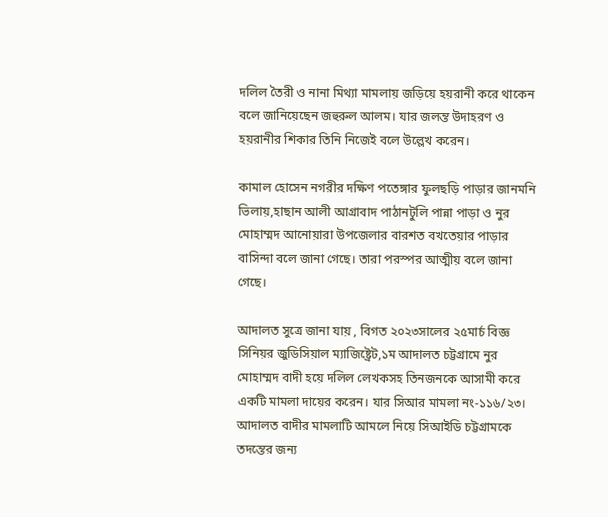দলিল তৈরী ও নানা মিথ্যা মামলায় জড়িয়ে হয়রানী করে থাকেন বলে জানিয়েছেন জহুরুল আলম। যার জলন্ত উদাহরণ ও হয়রানীর শিকার তিনি নিজেই বলে উল্লেখ করেন।

কামাল হোসেন নগরীর দক্ষিণ পতেঙ্গার ফুলছড়ি পাড়ার জানমনি ভিলায়,হাছান আলী আগ্রাবাদ পাঠানটুলি পান্না পাড়া ও নুর মোহাম্মদ আনোয়ারা উপজেলার বারশত বখতেয়ার পাড়ার বাসিন্দা বলে জানা গেছে। তারা পরস্পর আত্মীয় বলে জানা গেছে।

আদালত সুত্রে জানা যায় , বিগত ২০২৩সালের ২৫মার্চ বিজ্ঞ সিনিয়র জুডিসিয়াল ম্যাজিষ্ট্রেট,১ম আদালত চট্টগ্রামে নুর মোহাম্মদ বাদী হয়ে দলিল লেখকসহ তিনজনকে আসামী করে একটি মামলা দায়ের করেন। যার সিআর মামলা নং-১১৬/২৩। আদালত বাদীর মামলাটি আমলে নিয়ে সিআইডি চট্টগ্রামকে তদন্তের জন্য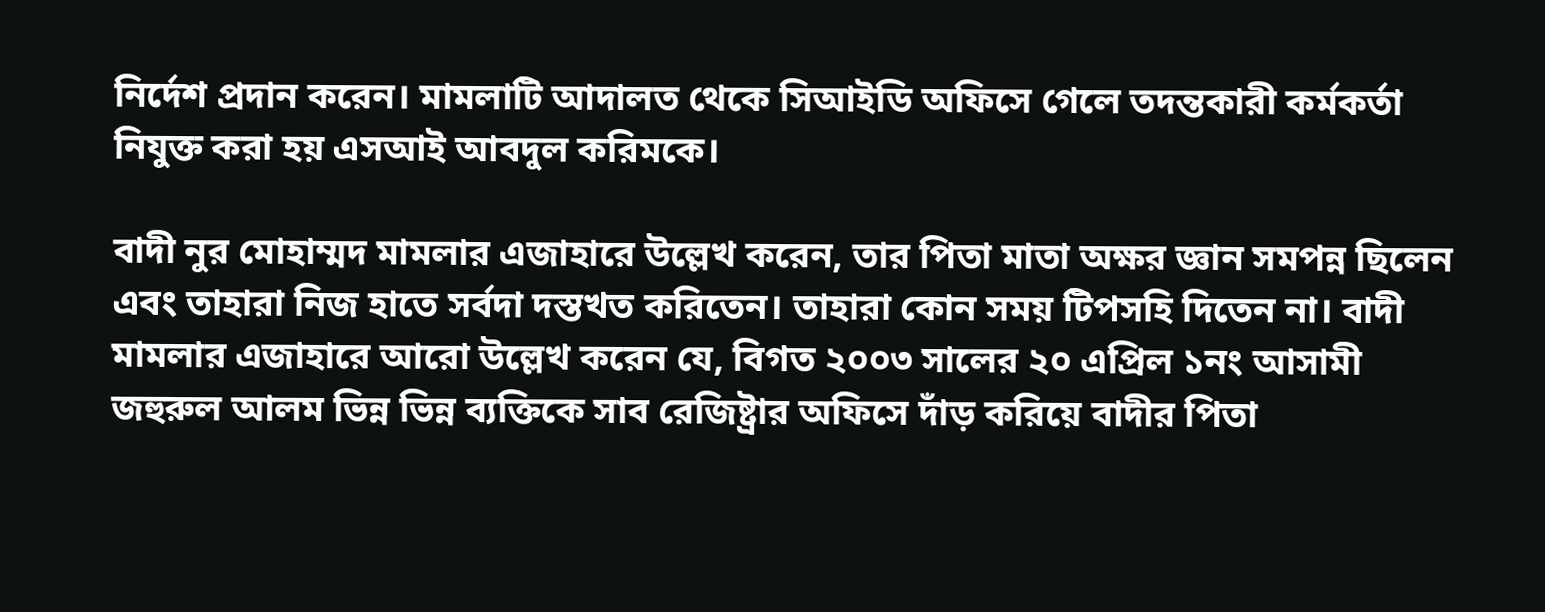নির্দেশ প্রদান করেন। মামলাটি আদালত থেকে সিআইডি অফিসে গেলে তদন্তকারী কর্মকর্তা নিযুক্ত করা হয় এসআই আবদুল করিমকে।

বাদী নুর মোহাম্মদ মামলার এজাহারে উল্লেখ করেন, তার পিতা মাতা অক্ষর জ্ঞান সমপন্ন ছিলেন এবং তাহারা নিজ হাতে সর্বদা দস্তখত করিতেন। তাহারা কোন সময় টিপসহি দিতেন না। বাদী মামলার এজাহারে আরো উল্লেখ করেন যে, বিগত ২০০৩ সালের ২০ এপ্রিল ১নং আসামী জহুরুল আলম ভিন্ন ভিন্ন ব্যক্তিকে সাব রেজিষ্ট্রার অফিসে দাঁড় করিয়ে বাদীর পিতা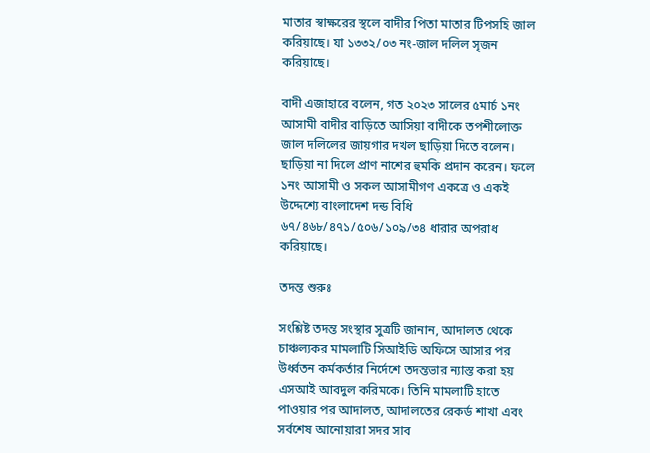মাতার স্বাক্ষরের স্থলে বাদীর পিতা মাতার টিপসহি জাল করিয়াছে। যা ১৩৩২/০৩ নং-জাল দলিল সৃজন করিয়াছে।

বাদী এজাহারে বলেন, গত ২০২৩ সালের ৫মার্চ ১নং আসামী বাদীর বাড়িতে আসিয়া বাদীকে তপশীলোক্ত জাল দলিলের জায়গার দখল ছাড়িয়া দিতে বলেন। ছাড়িয়া না দিলে প্রাণ নাশের হুমকি প্রদান করেন। ফলে ১নং আসামী ও সকল আসামীগণ একত্রে ও একই উদ্দেশ্যে বাংলাদেশ দন্ড বিধি ৬৭/৪৬৮/৪৭১/৫০৬/১০৯/৩৪ ধারার অপরাধ করিয়াছে।

তদন্ত শুরুঃ

সংশ্লিষ্ট তদন্ত সংস্থার সুত্রটি জানান, আদালত থেকে চাঞ্চল্যকর মামলাটি সিআইডি অফিসে আসার পর উর্ধ্বতন কর্মকর্তার নির্দেশে তদন্তভার ন্যাস্ত করা হয় এসআই আবদুল করিমকে। তিনি মামলাটি হাতে পাওয়ার পর আদালত, আদালতের রেকর্ড শাখা এবং সর্বশেষ আনোয়ারা সদর সাব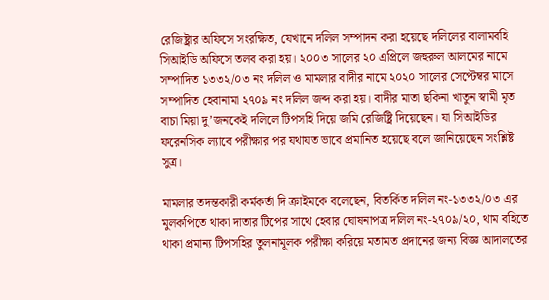রেজিষ্ট্রার অফিসে সংরক্ষিত, যেখানে দলিল সম্পাদন করা হয়েছে দলিলের বালামবহি সিআইডি অফিসে তলব করা হয়। ২০০৩ সালের ২০ এপ্রিলে জহুরুল আলমের নামে সম্পাদিত ১৩৩২/০৩ নং দলিল ও মামলার বাদীর নামে ২০২০ সালের সেপ্টেম্বর মাসে সম্পাদিত হেবানামা ২৭০৯ নং দলিল জব্দ করা হয়। বাদীর মাতা ছকিনা খাতুন স্বামী মৃত বাচা মিয়া দু’জনকেই দলিলে টিপসহি দিয়ে জমি রেজিষ্ট্রি দিয়েছেন। যা সিআইডির ফরেনসিক ল্যাবে পরীক্ষার পর যথাযত ভাবে প্রমানিত হয়েছে বলে জানিয়েছেন সংশ্লিষ্ট সুত্র।

মামলার তদন্তকারী কর্মকর্তা দি ক্রাইমকে বলেছেন, বিতর্কিত দলিল নং-১৩৩২/০৩ এর মুলকপিতে থাকা দাতার টিপের সাথে হেবার ঘোষনাপত্র দলিল নং-২৭০৯/২০, থাম বহিতে থাকা প্রমান্য টিপসহির তুলনামূলক পরীক্ষা করিয়ে মতামত প্রদানের জন্য বিজ্ঞ আদালতের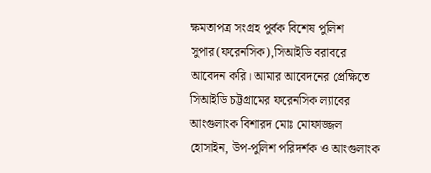ক্ষমতাপত্র সংগ্রহ পুর্বক বিশেষ পুলিশ সুপার(ফরেনসিক),সিআইডি বরাবরে আবেদন করি। আমার আবেদনের প্রেক্ষিতে সিআইডি চট্টগ্রামের ফরেনসিক ল্যাবের আংগুলাংক বিশারদ মোঃ মোফাজ্জল হোসাইন, উপ-পুলিশ পরিদর্শক ও আংগুলাংক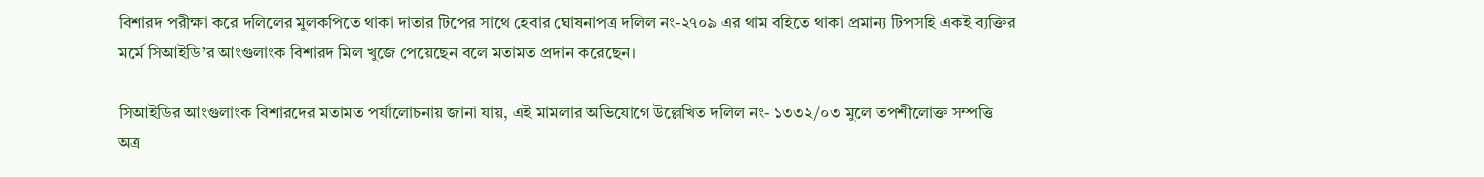বিশারদ পরীক্ষা করে দলিলের মুলকপিতে থাকা দাতার টিপের সাথে হেবার ঘোষনাপত্র দলিল নং-২৭০৯ এর থাম বহিতে থাকা প্রমান্য টিপসহি একই ব্যক্তির মর্মে সিআইডি’র আংগুলাংক বিশারদ মিল খুজে পেয়েছেন বলে মতামত প্রদান করেছেন।

সিআইডির আংগুলাংক বিশারদের মতামত পর্যালোচনায় জানা যায়, এই মামলার অভিযোগে উল্লেখিত দলিল নং- ১৩৩২/০৩ মুলে তপশীলোক্ত সম্পত্তি অত্র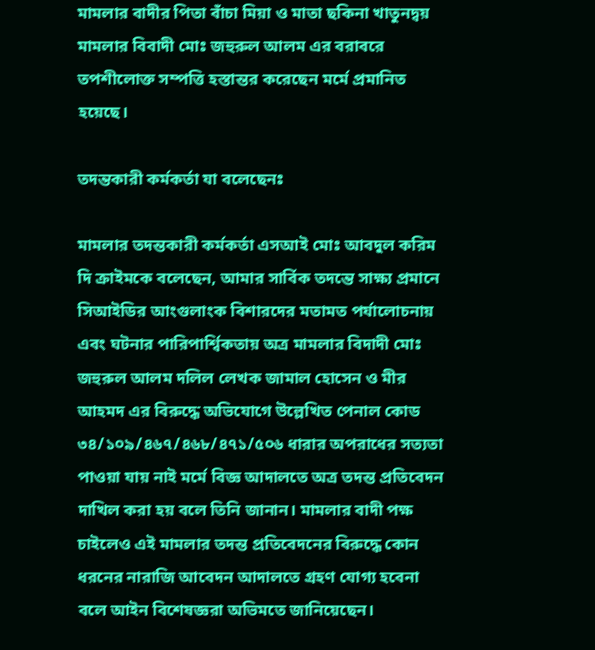মামলার বাদীর পিতা বাঁচা মিয়া ও মাতা ছকিনা খাতুনদ্বয় মামলার বিবাদী মোঃ জহুরুল আলম এর বরাবরে তপশীলোক্ত সম্পত্তি হস্তান্তর করেছেন মর্মে প্রমানিত হয়েছে।

তদন্তকারী কর্মকর্তা যা বলেছেনঃ

মামলার তদন্তকারী কর্মকর্তা এসআই মোঃ আবদুল করিম দি ক্রাইমকে বলেছেন, আমার সার্বিক তদন্তে সাক্ষ্য প্রমানে সিআইডির আংগুলাংক বিশারদের মতামত পর্যালোচনায় এবং ঘটনার পারিপার্শ্বিকতায় অত্র মামলার বিদাদী মোঃ জহুরুল আলম দলিল লেখক জামাল হোসেন ও মীর আহমদ এর বিরুদ্ধে অভিযোগে উল্লেখিত পেনাল কোড ৩৪/১০৯/৪৬৭/৪৬৮/৪৭১/৫০৬ ধারার অপরাধের সত্যতা পাওয়া যায় নাই মর্মে বিজ্ঞ আদালতে অত্র তদন্ত প্রতিবেদন দাখিল করা হয় বলে তিনি জানান। মামলার বাদী পক্ষ চাইলেও এই মামলার তদন্ত প্রতিবেদনের বিরুদ্ধে কোন ধরনের নারাজি আবেদন আদালতে গ্রহণ যোগ্য হবেনা বলে আইন বিশেষজ্ঞরা অভিমতে জানিয়েছেন।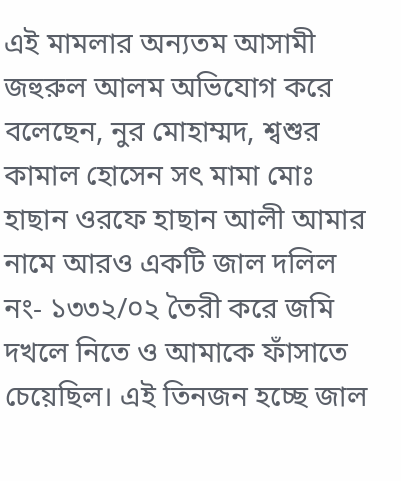এই মামলার অন্যতম আসামী জহুরুল আলম অভিযোগ করে বলেছেন, নুর মোহাম্মদ, শ্বশুর কামাল হোসেন সৎ মামা মোঃ হাছান ওরফে হাছান আলী আমার নামে আরও একটি জাল দলিল নং- ১৩৩২/০২ তৈরী করে জমি দখলে নিতে ও আমাকে ফাঁসাতে চেয়েছিল। এই তিনজন হচ্ছে জাল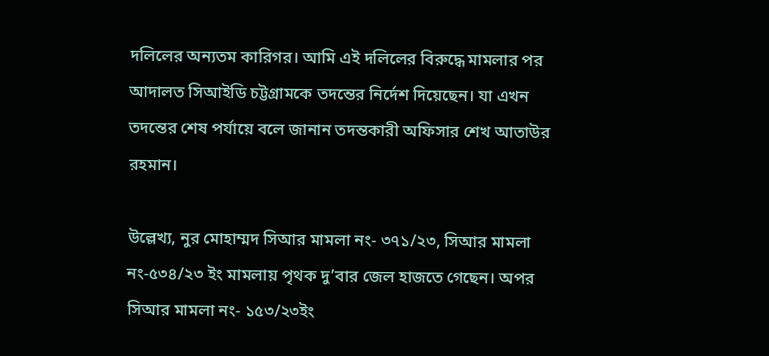দলিলের অন্যতম কারিগর। আমি এই দলিলের বিরুদ্ধে মামলার পর আদালত সিআইডি চট্টগ্রামকে তদন্তের নির্দেশ দিয়েছেন। যা এখন তদন্তের শেষ পর্যায়ে বলে জানান তদন্তকারী অফিসার শেখ আতাউর রহমান।

উল্লেখ্য, নুর মোহাম্মদ সিআর মামলা নং- ৩৭১/২৩, সিআর মামলা নং-৫৩৪/২৩ ইং মামলায় পৃথক দু’বার জেল হাজতে গেছেন। অপর সিআর মামলা নং- ১৫৩/২৩ইং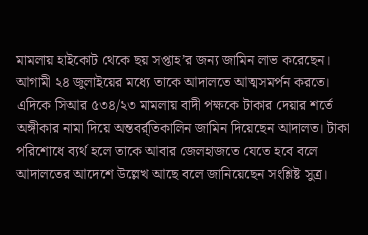মামলায় হাইকোট থেকে ছয় সপ্তাহ’র জন্য জামিন লাভ করেছেন। আগামী ২৪ জুলাইয়ের মধ্যে তাকে আদালতে আত্মসমর্পন করতে। এদিকে সিআর ৫৩৪/২৩ মামলায় বাদী পক্ষকে টাকার দেয়ার শর্তে অঙ্গীকার নামা দিয়ে অন্তবর্র্তিকালিন জামিন দিয়েছেন আদালত। টাকা পরিশোধে ব্যর্থ হলে তাকে আবার জেলহাজতে যেতে হবে বলে আদালতের আদেশে উল্লেখ আছে বলে জানিয়েছেন সংশ্লিষ্ট সুত্র।